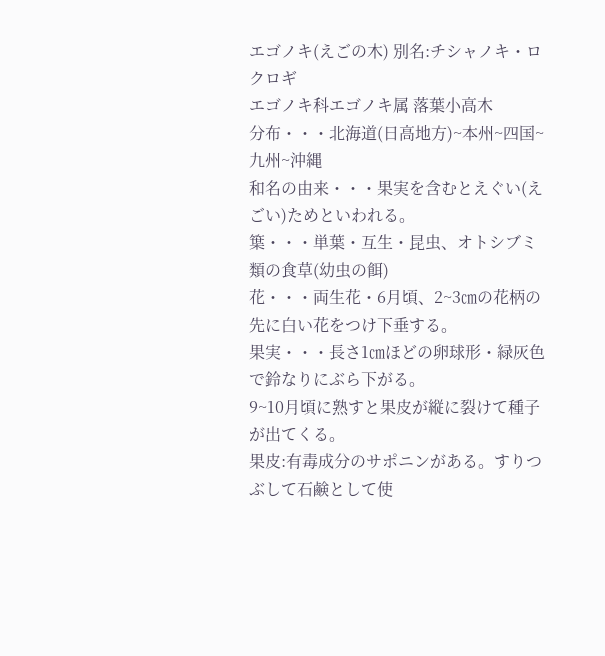エゴノキ(えごの木) 別名:チシャノキ・ロクロギ
エゴノキ科エゴノキ属 落葉小高木
分布・・・北海道(日高地方)~本州~四国~九州~沖縄
和名の由来・・・果実を含むとえぐい(えごい)ためといわれる。
䈎・・・単葉・互生・昆虫、オトシブミ類の食草(幼虫の餌)
花・・・両生花・6月頃、2~3㎝の花柄の先に白い花をつけ下垂する。
果実・・・長さ1㎝ほどの卵球形・緑灰色で鈴なりにぶら下がる。
9~10月頃に熟すと果皮が縦に裂けて種子が出てくる。
果皮:有毒成分のサポニンがある。すりつぶして石鹸として使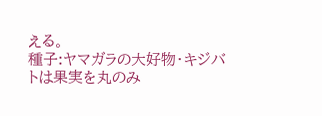える。
種子:ヤマガラの大好物・キジバトは果実を丸のみ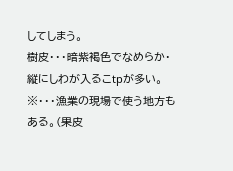してしまう。
樹皮・・・暗紫褐色でなめらか・縦にしわが入るこtpが多い。
※・・・漁業の現場で使う地方もある。(果皮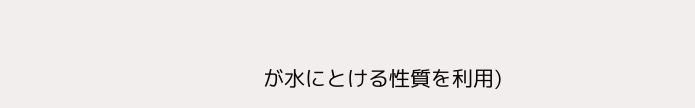が水にとける性質を利用)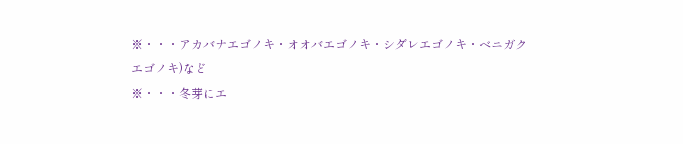※・・・アカバナエゴノキ・オオバエゴノキ・シダレエゴノキ・ベニガク
エゴノキ)など
※・・・冬芽にエ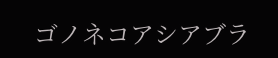ゴノネコアシアブラ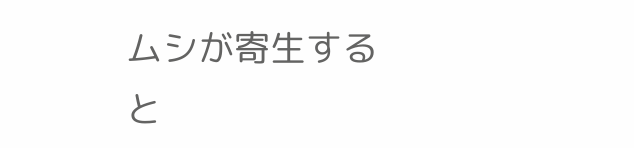ムシが寄生すると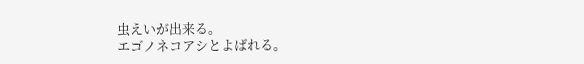虫えいが出来る。
エゴノネコアシとよばれる。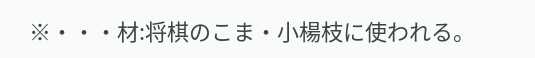※・・・材:将棋のこま・小楊枝に使われる。